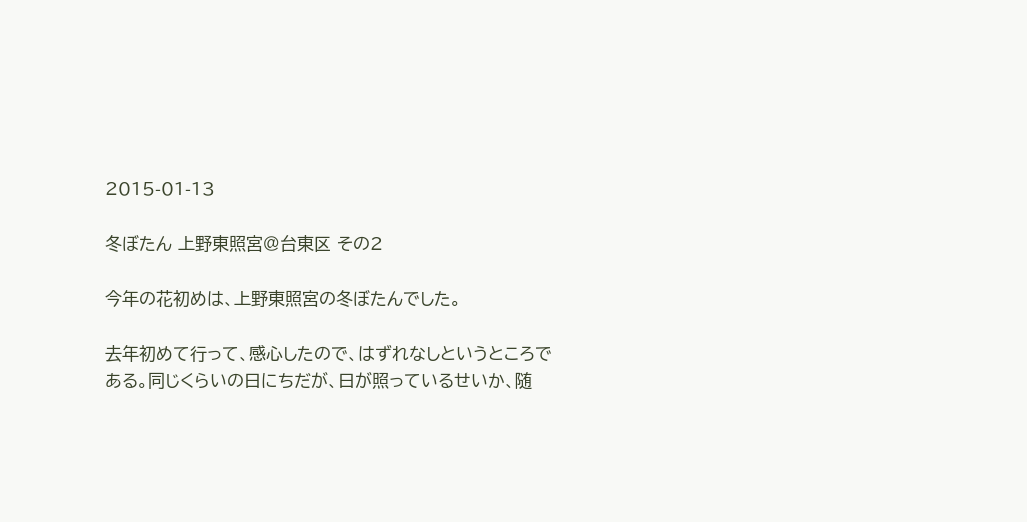2015-01-13

冬ぼたん 上野東照宮@台東区 その2

今年の花初めは、上野東照宮の冬ぼたんでした。

去年初めて行って、感心したので、はずれなしというところである。同じくらいの日にちだが、日が照っているせいか、随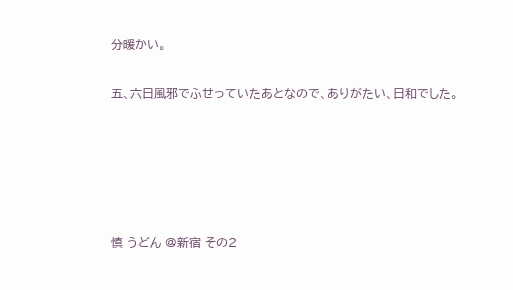分暖かい。

五、六日風邪でふせっていたあとなので、ありがたい、日和でした。





慎 うどん @新宿 その2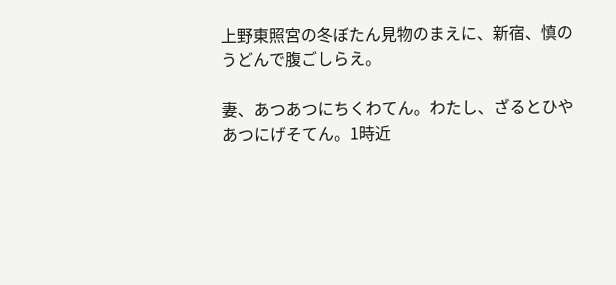上野東照宮の冬ぼたん見物のまえに、新宿、慎のうどんで腹ごしらえ。

妻、あつあつにちくわてん。わたし、ざるとひやあつにげそてん。1時近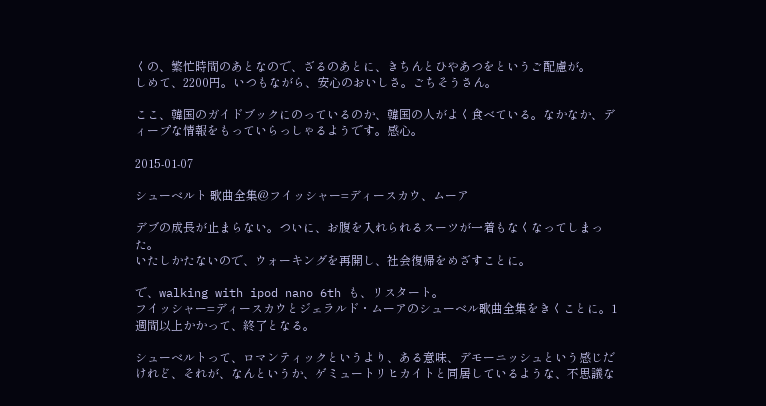くの、繁忙時間のあとなので、ざるのあとに、きちんとひやあつをというご配慮が。
しめて、2200円。いつもながら、安心のおいしさ。ごちそうさん。

ここ、韓国のガイドブックにのっているのか、韓国の人がよく食べている。なかなか、ディープな情報をもっていらっしゃるようです。感心。

2015-01-07

シューベルト 歌曲全集@フイッシャー=ディースカウ、ムーア

デブの成長が止まらない。ついに、お腹を入れられるスーツが一着もなくなってしまった。
いたしかたないので、ウォーキングを再開し、社会復帰をめざすことに。

で、walking with ipod nano 6th も、リスタート。
フイッシャー=ディースカウとジェラルド・ムーアのシューベル歌曲全集をきくことに。1週間以上かかって、終了となる。

シューベルトって、ロマンティックというより、ある意味、デモーニッシュという感じだけれど、それが、なんというか、ゲミュートリヒカイトと同居しているような、不思議な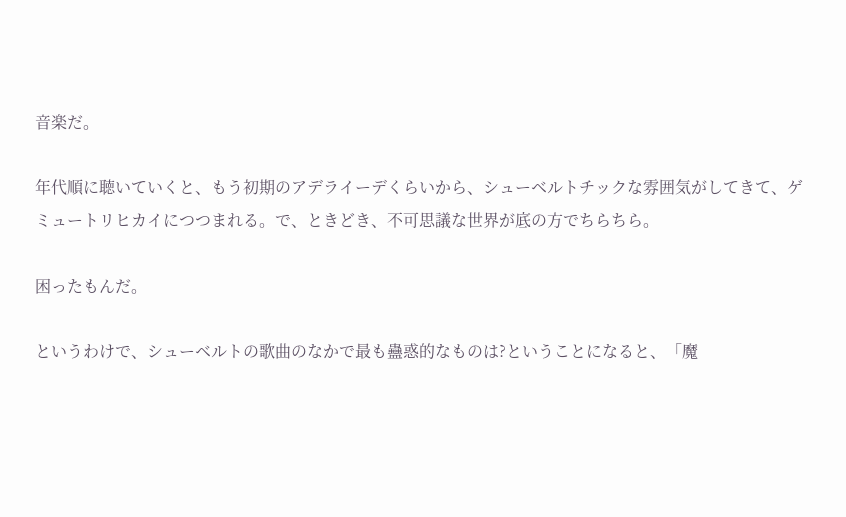音楽だ。

年代順に聴いていくと、もう初期のアデライーデくらいから、シューベルトチックな雰囲気がしてきて、ゲミュートリヒカイにつつまれる。で、ときどき、不可思議な世界が底の方でちらちら。

困ったもんだ。

というわけで、シューベルトの歌曲のなかで最も蠱惑的なものは?ということになると、「魔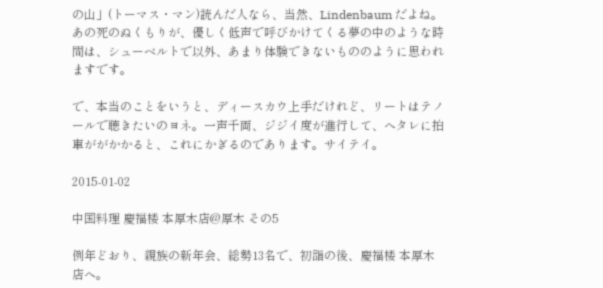の山」(トーマス・マン)読んだ人なら、当然、Lindenbaum だよね。あの死のぬくもりが、優しく低声で呼びかけてくる夢の中のような時間は、シューベルトで以外、あまり体験できないもののように思われますです。

で、本当のことをいうと、ディースカウ上手だけれど、リートはテノールで聴きたいのヨネ。一声千両、ジジイ度が進行して、へタレに拍車ががかかると、これにかぎるのであります。サイテイ。

2015-01-02

中国料理 慶福楼 本厚木店@厚木 その5

例年どおり、親族の新年会、総勢13名で、初詣の後、慶福楼 本厚木店へ。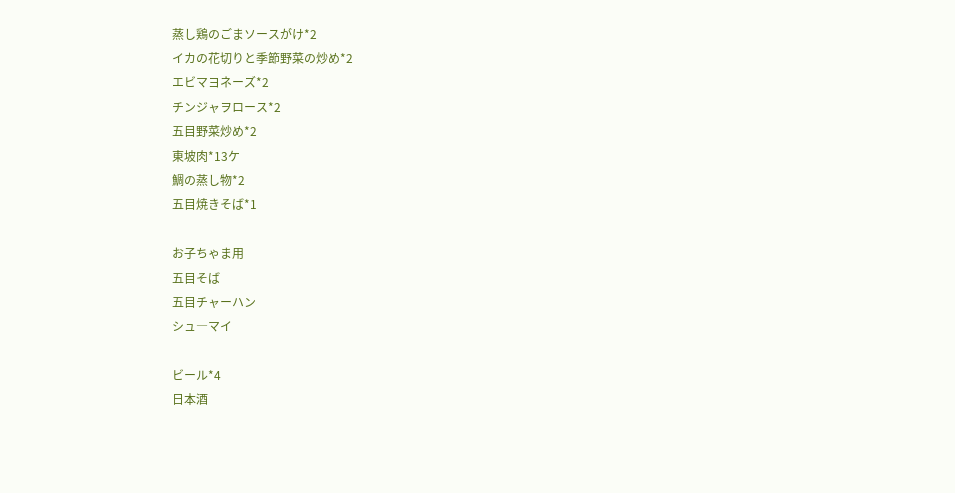蒸し鶏のごまソースがけ*2
イカの花切りと季節野菜の炒め*2
エビマヨネーズ*2
チンジャヲロース*2
五目野菜炒め*2
東坡肉*13ケ
鯛の蒸し物*2
五目焼きそば*1

お子ちゃま用
五目そば
五目チャーハン
シュ―マイ

ビール*4
日本酒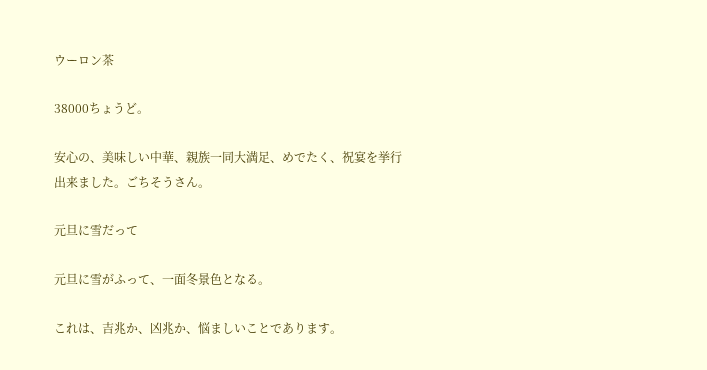ウーロン茶

38000ちょうど。

安心の、美味しい中華、親族一同大満足、めでたく、祝宴を挙行出来ました。ごちそうさん。

元旦に雪だって

元旦に雪がふって、一面冬景色となる。

これは、吉兆か、凶兆か、悩ましいことであります。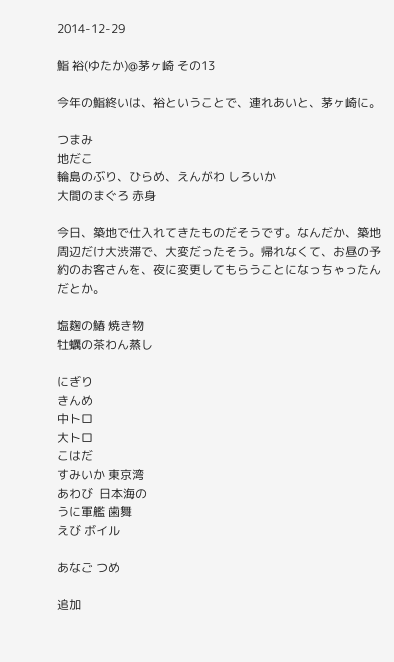2014-12-29

鮨 裕(ゆたか)@茅ヶ崎 その13

今年の鮨終いは、裕ということで、連れあいと、茅ヶ崎に。

つまみ
地だこ
輪島のぶり、ひらめ、えんがわ しろいか
大間のまぐろ 赤身

今日、築地で仕入れてきたものだそうです。なんだか、築地周辺だけ大渋滞で、大変だったそう。帰れなくて、お昼の予約のお客さんを、夜に変更してもらうことになっちゃったんだとか。

塩麹の鰆 焼き物
牡蠣の茶わん蒸し

にぎり
きんめ
中トロ
大トロ
こはだ
すみいか 東京湾
あわび  日本海の
うに軍艦 歯舞
えび ボイル

あなご つめ

追加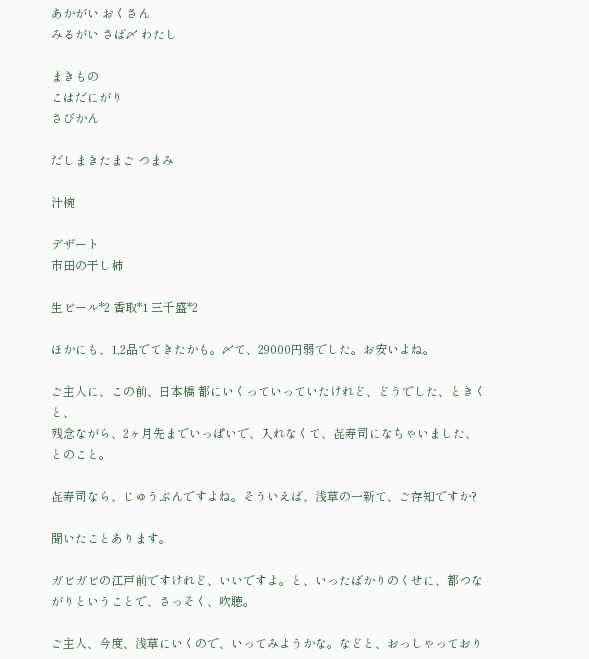あかがい おくさん
みるがい さば〆 わたし

まきもの
こはだにがり
さびかん

だしまきたまご つまみ

汁椀

デザート
市田の干し柿

生ビール*2 香取*1 三千盛*2

ほかにも、1,2品でてきたかも。〆て、29000円弱でした。お安いよね。

ご主人に、この前、日本橋 都にいくっていっていたけれど、どうでした、ときくと、
残念ながら、2ヶ月先までいっぱいで、入れなくて、㐂寿司になちゃいました、とのこと。

㐂寿司なら、じゅうぶんですよね。そういえば、浅草の一新て、ご存知ですか?

聞いたことあります。

ガビガビの江戸前ですけれど、いいですよ。と、いったばかりのくせに、都つながりということで、さっそく、吹聴。

ご主人、今度、浅草にいくので、いってみようかな。などと、おっしゃっており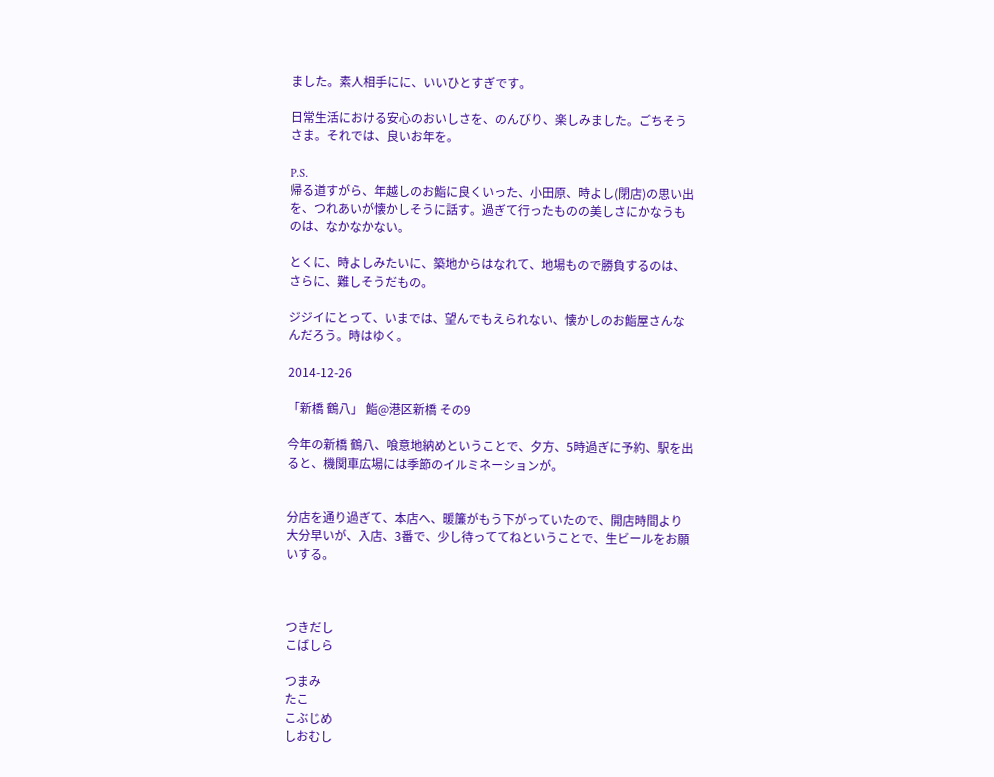ました。素人相手にに、いいひとすぎです。

日常生活における安心のおいしさを、のんびり、楽しみました。ごちそうさま。それでは、良いお年を。

P.S.
帰る道すがら、年越しのお鮨に良くいった、小田原、時よし(閉店)の思い出を、つれあいが懐かしそうに話す。過ぎて行ったものの美しさにかなうものは、なかなかない。

とくに、時よしみたいに、築地からはなれて、地場もので勝負するのは、さらに、難しそうだもの。

ジジイにとって、いまでは、望んでもえられない、懐かしのお鮨屋さんなんだろう。時はゆく。

2014-12-26

「新橋 鶴八」 鮨@港区新橋 その9

今年の新橋 鶴八、喰意地納めということで、夕方、5時過ぎに予約、駅を出ると、機関車広場には季節のイルミネーションが。


分店を通り過ぎて、本店へ、暖簾がもう下がっていたので、開店時間より大分早いが、入店、3番で、少し待っててねということで、生ビールをお願いする。



つきだし
こばしら

つまみ
たこ
こぶじめ
しおむし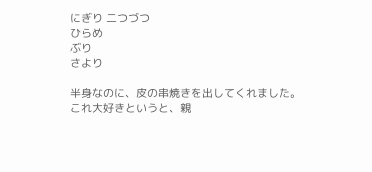にぎり 二つづつ
ひらめ
ぶり
さより

半身なのに、皮の串焼きを出してくれました。
これ大好きというと、親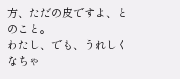方、ただの皮ですよ、とのこと。
わたし、でも、うれしくなちゃ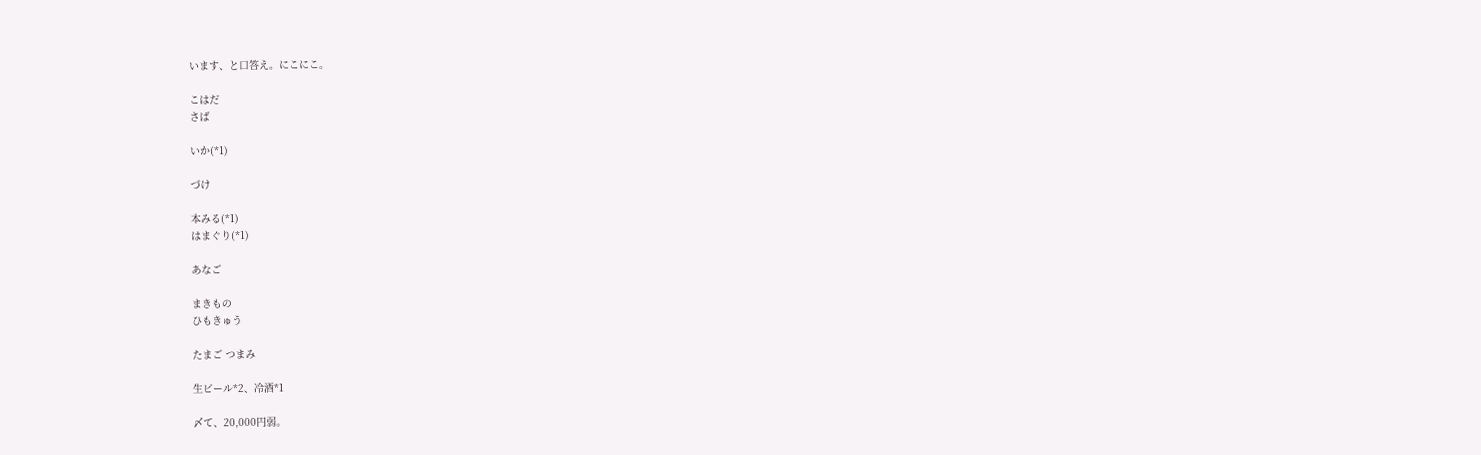います、と口答え。にこにこ。

こはだ
さば

いか(*1)

づけ

本みる(*1)
はまぐり(*1)

あなご

まきもの
ひもきゅう

たまご つまみ

生ビール*2、冷酒*1

〆て、20,000円弱。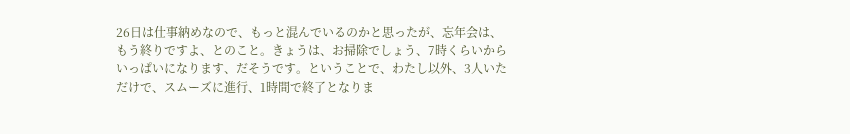26日は仕事納めなので、もっと混んでいるのかと思ったが、忘年会は、もう終りですよ、とのこと。きょうは、お掃除でしょう、7時くらいからいっぱいになります、だそうです。ということで、わたし以外、3人いただけで、スムーズに進行、1時間で終了となりま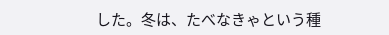した。冬は、たべなきゃという種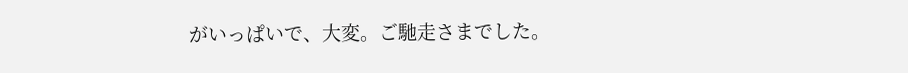がいっぱいで、大変。ご馳走さまでした。